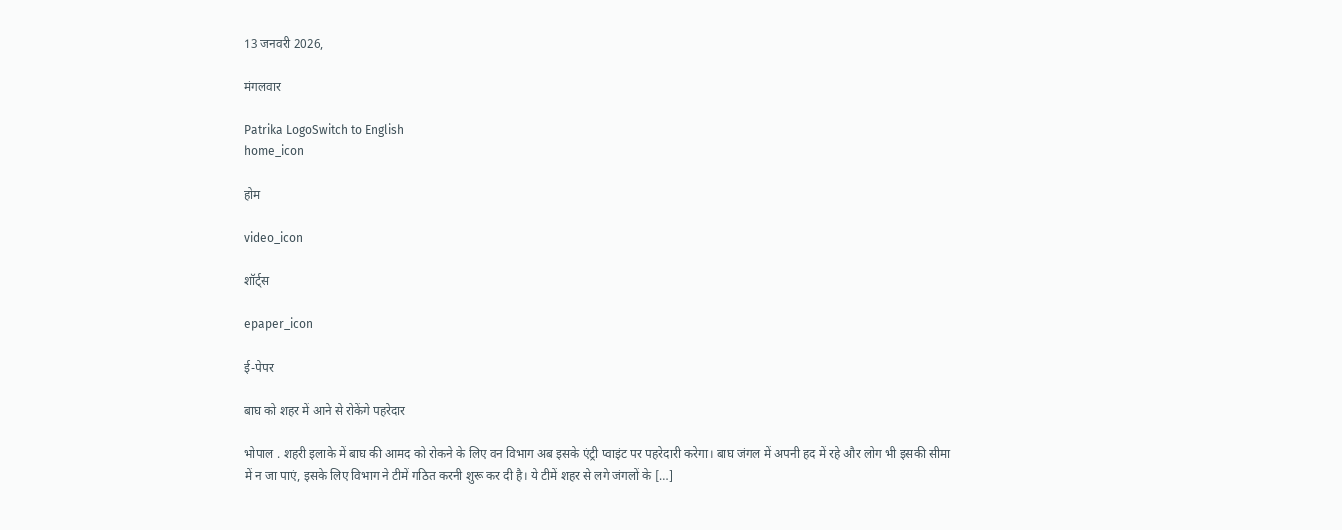13 जनवरी 2026,

मंगलवार

Patrika LogoSwitch to English
home_icon

होम

video_icon

शॉर्ट्स

epaper_icon

ई-पेपर

बाघ को शहर में आने से रोकेंगे पहरेदार

भोपाल . शहरी इलाके में बाघ की आमद को रोकने के लिए वन विभाग अब इसके एंट्री प्वाइंट पर पहरेदारी करेगा। बाघ जंगल में अपनी हद में रहे और लोग भी इसकी सीमा में न जा पाएं, इसके लिए विभाग ने टीमें गठित करनी शुरू कर दी है। ये टीमें शहर से लगे जंगलों के […]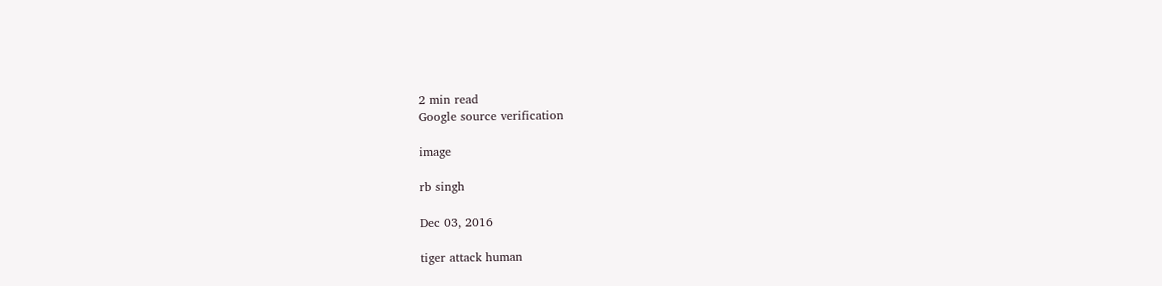2 min read
Google source verification

image

rb singh

Dec 03, 2016

tiger attack human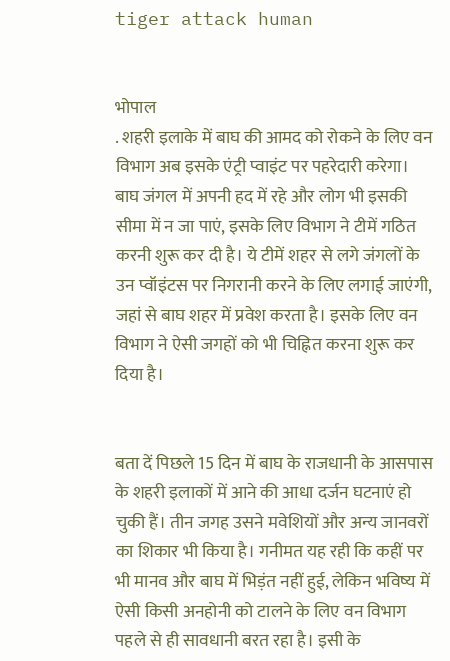tiger attack human


भोपाल
. शहरी इलाके में बाघ की आमद को रोकने के लिए वन विभाग अब इसके एंट्री प्वाइंट पर पहरेदारी करेगा। बाघ जंगल में अपनी हद में रहे और लोग भी इसकी सीमा में न जा पाएं, इसके लिए विभाग ने टीमें गठित करनी शुरू कर दी है। ये टीमें शहर से लगे जंगलों के उन प्वॉइंटस पर निगरानी करने के लिए लगाई जाएंगी, जहां से बाघ शहर में प्रवेश करता है। इसके लिए वन विभाग ने ऐसी जगहों को भी चिह्नित करना शुरू कर दिया है।


बता दें पिछले 15 दिन में बाघ के राजधानी के आसपास के शहरी इलाकों में आने की आधा दर्जन घटनाएं हो चुकी हैं। तीन जगह उसने मवेशियों और अन्य जानवरों का शिकार भी किया है। गनीमत यह रही कि कहीं पर भी मानव और बाघ में भिड़ंत नहीं हुई, लेकिन भविष्य में ऐसी किसी अनहोनी को टालने के लिए वन विभाग पहले से ही सावधानी बरत रहा है। इसी के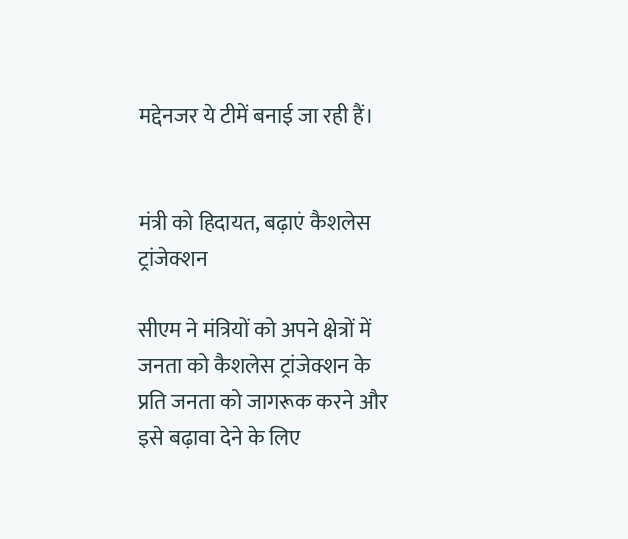मद्देनजर ये टीमें बनाई जा रही हैं।


मंत्री को हिदायत, बढ़ाएं कैशलेस ट्रांजेक्शन

सीएम ने मंत्रियों को अपने क्षेत्रों में जनता को कैशलेस ट्रांजेक्शन के प्रति जनता को जागरूक करने और इसे बढ़ावा देने के लिए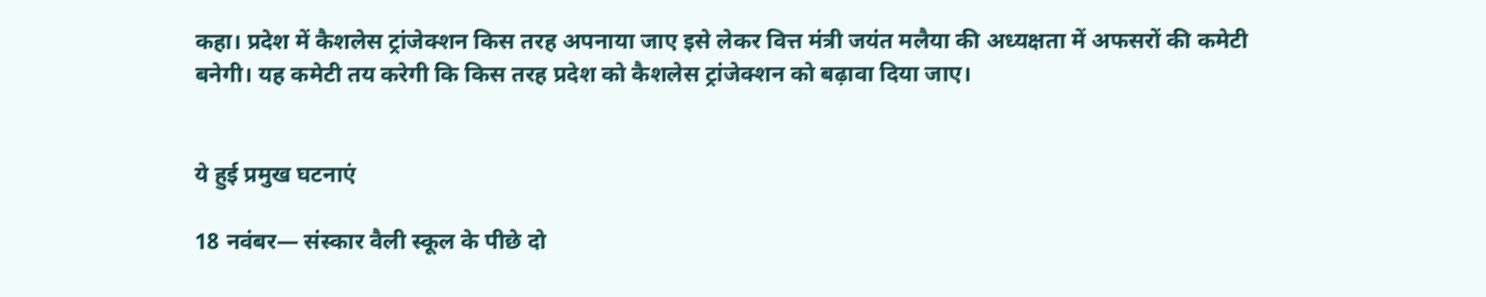कहा। प्रदेश में कैशलेस ट्रांजेक्शन किस तरह अपनाया जाए इसे लेकर वित्त मंत्री जयंत मलैया की अध्यक्षता में अफसरों की कमेटी बनेगी। यह कमेटी तय करेगी कि किस तरह प्रदेश को कैशलेस ट्रांजेक्शन को बढ़ावा दिया जाए।


ये हुई प्रमुख घटनाएं

18 नवंबर— संस्कार वैली स्कूल के पीछे दो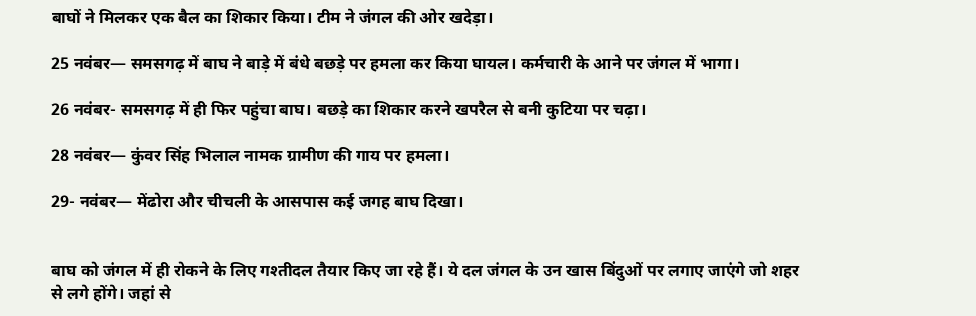बाघों ने मिलकर एक बैल का शिकार किया। टीम ने जंगल की ओर खदेड़ा।

25 नवंबर— समसगढ़ में बाघ ने बाड़े में बंधे बछड़े पर हमला कर किया घायल। कर्मचारी के आने पर जंगल में भागा।

26 नवंबर- समसगढ़ में ही फिर पहुंचा बाघ। बछड़े का शिकार करने खपरैल से बनी कुटिया पर चढ़ा।

28 नवंबर— कुंवर सिंह भिलाल नामक ग्रामीण की गाय पर हमला।

29- नवंबर— मेंढोरा और चीचली के आसपास कई जगह बाघ दिखा।


बाघ को जंगल में ही रोकने के लिए गश्तीदल तैयार किए जा रहे हैं। ये दल जंगल के उन खास बिंदुओं पर लगाए जाएंगे जो शहर से लगे होंगे। जहां से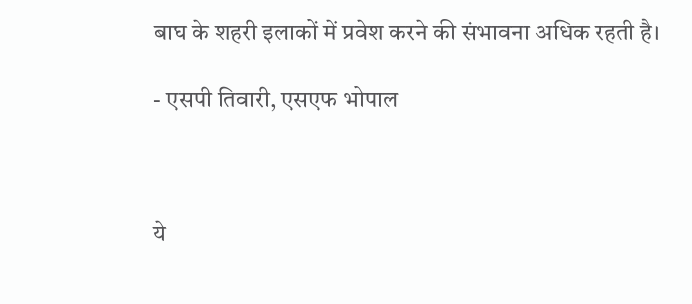बाघ के शहरी इलाकों में प्रवेश करने की संभावना अधिक रहती है।

- एसपी तिवारी, एसएफ भोपाल



ये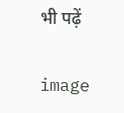भी पढ़ें

image